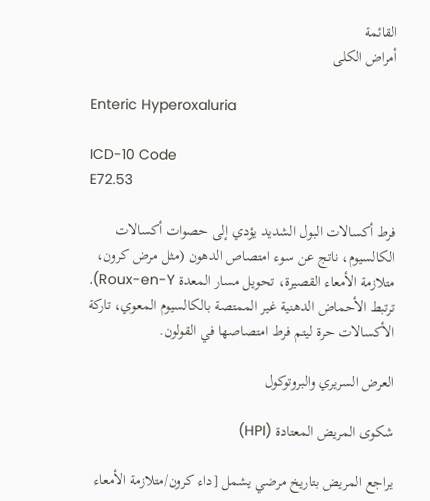القائمة
أمراض الكلى

Enteric Hyperoxaluria

ICD-10 Code
E72.53

فرط أكسالات البول الشديد يؤدي إلى حصوات أكسالات الكالسيوم، ناتج عن سوء امتصاص الدهون (مثل مرض كرون، متلازمة الأمعاء القصيرة، تحويل مسار المعدة Roux-en-Y). ترتبط الأحماض الدهنية غير الممتصة بالكالسيوم المعوي، تاركة الأكسالات حرة ليتم فرط امتصاصها في القولون.

العرض السريري والبروتوكول

شكوى المريض المعتادة (HPI)

يراجع المريض بتاريخ مرضي يشمل [داء كرون/متلازمة الأمعاء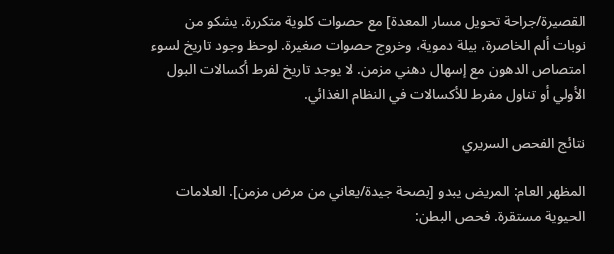القصيرة/جراحة تحويل مسار المعدة] مع حصوات كلوية متكررة. يشكو من نوبات ألم الخاصرة، بيلة دموية، وخروج حصوات صغيرة. لوحظ وجود تاريخ لسوء امتصاص الدهون مع إسهال دهني مزمن. لا يوجد تاريخ لفرط أكسالات البول الأولي أو تناول مفرط للأكسالات في النظام الغذائي.

نتائج الفحص السريري

المظهر العام: المريض يبدو [بصحة جيدة/يعاني من مرض مزمن]. العلامات الحيوية مستقرة. فحص البطن: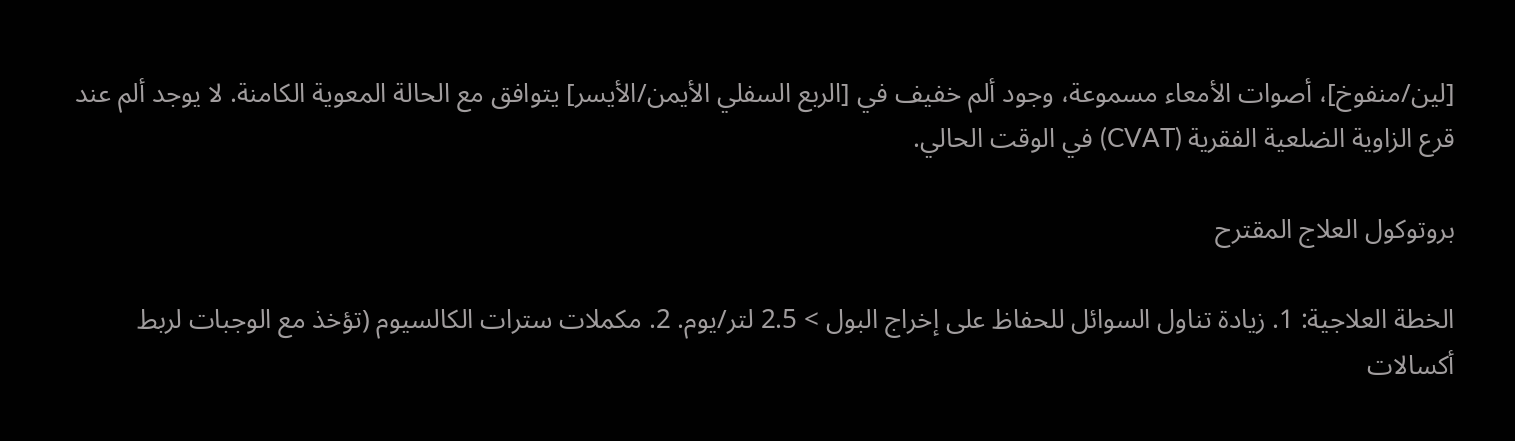[لين/منفوخ]، أصوات الأمعاء مسموعة، وجود ألم خفيف في [الربع السفلي الأيمن/الأيسر] يتوافق مع الحالة المعوية الكامنة. لا يوجد ألم عند قرع الزاوية الضلعية الفقرية (CVAT) في الوقت الحالي.

بروتوكول العلاج المقترح

الخطة العلاجية: 1. زيادة تناول السوائل للحفاظ على إخراج البول > 2.5 لتر/يوم. 2. مكملات سترات الكالسيوم (تؤخذ مع الوجبات لربط أكسالات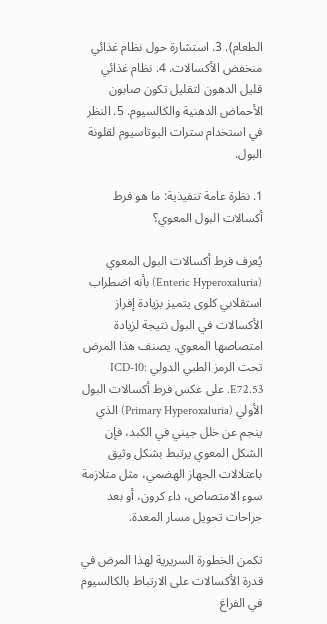الطعام). 3. استشارة حول نظام غذائي منخفض الأكسالات. 4. نظام غذائي قليل الدهون لتقليل تكون صابون الأحماض الدهنية والكالسيوم. 5. النظر في استخدام سترات البوتاسيوم لقلونة البول.

1. نظرة عامة تنفيذية: ما هو فرط أكسالات البول المعوي؟

يُعرف فرط أكسالات البول المعوي (Enteric Hyperoxaluria) بأنه اضطراب استقلابي كلوى يتميز بزيادة إفراز الأكسالات في البول نتيجة لزيادة امتصاصها المعوي. يصنف هذا المرض تحت الرمز الطبي الدولي ICD-10: E72.53. على عكس فرط أكسالات البول الأولي (Primary Hyperoxaluria) الذي ينجم عن خلل جيني في الكبد، فإن الشكل المعوي يرتبط بشكل وثيق باعتلالات الجهاز الهضمي، مثل متلازمة سوء الامتصاص، داء كرون، أو بعد جراحات تحويل مسار المعدة.

تكمن الخطورة السريرية لهذا المرض في قدرة الأكسالات على الارتباط بالكالسيوم في الفراغ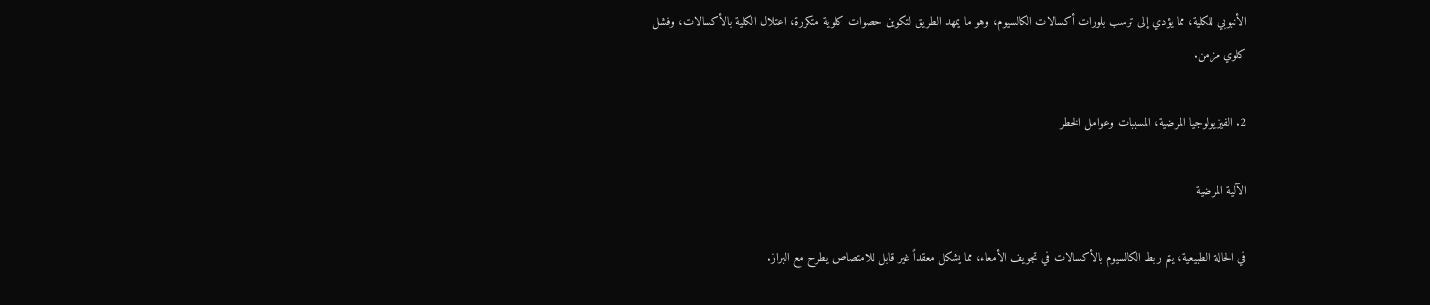الأنبوبي للكلية، مما يؤدي إلى ترسب بلورات أكسالات الكالسيوم، وهو ما يمهد الطريق لتكوين حصوات كلوية متكررة، اعتلال الكلية بالأكسالات، وفشل كلوي مزمن.

2. الفيزيولوجيا المرضية، المسببات وعوامل الخطر

الآلية المرضية

في الحالة الطبيعية، يتم ربط الكالسيوم بالأكسالات في تجويف الأمعاء، مما يشكل معقداً غير قابل للامتصاص يطرح مع البراز.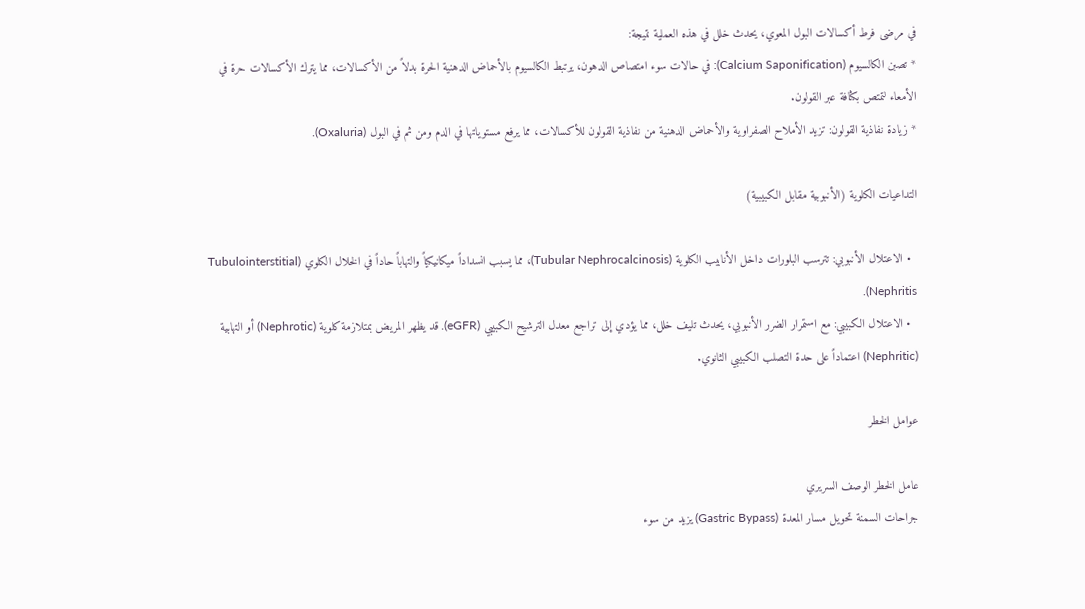في مرضى فرط أكسالات البول المعوي، يحدث خلل في هذه العملية نتيجة:
* تصبن الكالسيوم (Calcium Saponification): في حالات سوء امتصاص الدهون، يرتبط الكالسيوم بالأحماض الدهنية الحرة بدلاً من الأكسالات، مما يترك الأكسالات حرة في الأمعاء لتمتص بكثافة عبر القولون.
* زيادة نفاذية القولون: تزيد الأملاح الصفراوية والأحماض الدهنية من نفاذية القولون للأكسالات، مما يرفع مستوياتها في الدم ومن ثم في البول (Oxaluria).

التداعيات الكلوية (الأنبوبية مقابل الكبيبية)

  • الاعتلال الأنبوبي: تترسب البلورات داخل الأنابيب الكلوية (Tubular Nephrocalcinosis)، مما يسبب انسداداً ميكانيكياً والتهاباً حاداً في الخلال الكلوي (Tubulointerstitial Nephritis).
  • الاعتلال الكبيبي: مع استمرار الضرر الأنبوبي، يحدث تليف خلل، مما يؤدي إلى تراجع معدل الترشيح الكبيبي (eGFR). قد يظهر المريض بمتلازمة كلوية (Nephrotic) أو التهابية (Nephritic) اعتماداً على حدة التصلب الكبيبي الثانوي.

عوامل الخطر

عامل الخطر الوصف السريري
جراحات السمنة تحويل مسار المعدة (Gastric Bypass) يزيد من سوء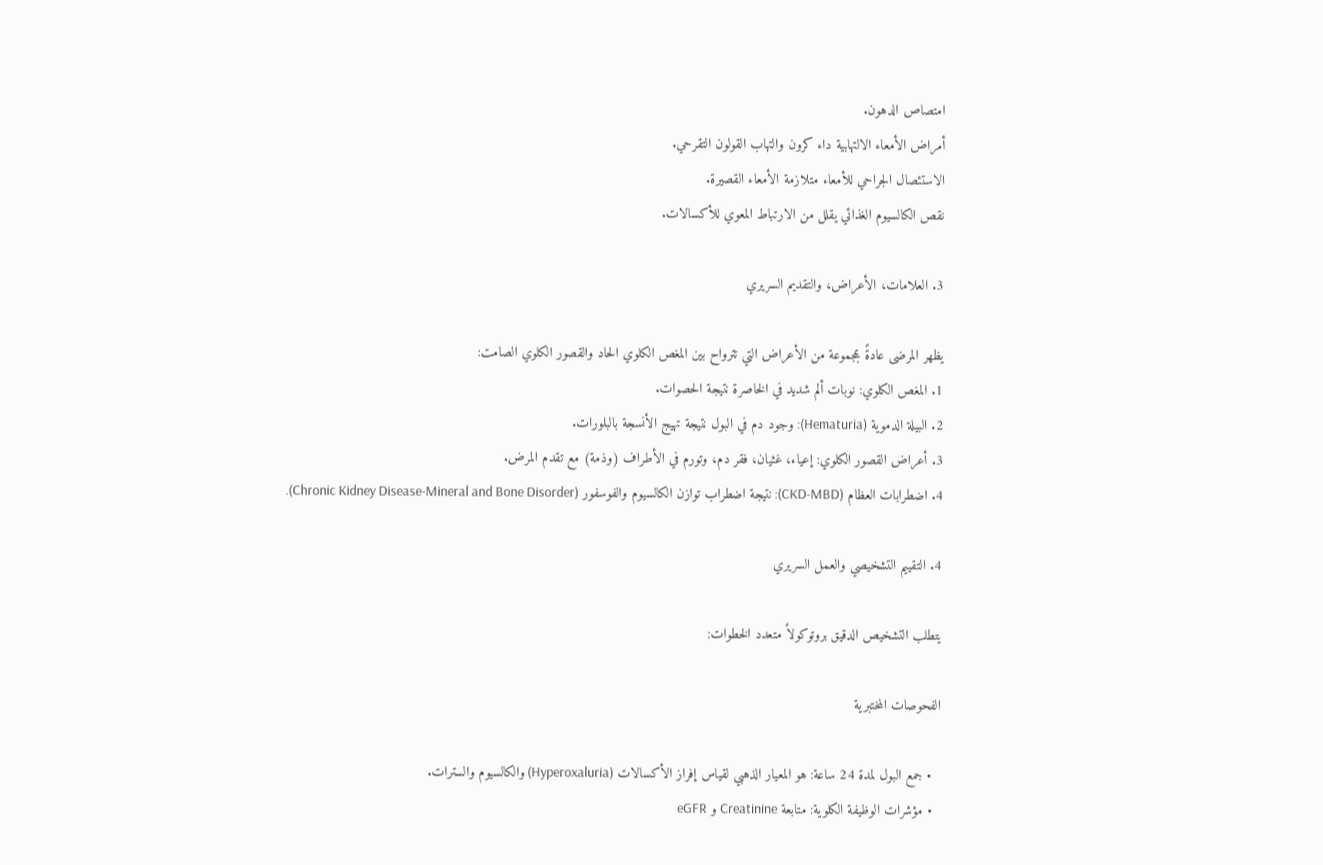امتصاص الدهون.
أمراض الأمعاء الالتهابية داء كرون والتهاب القولون التقرحي.
الاستئصال الجراحي للأمعاء متلازمة الأمعاء القصيرة.
نقص الكالسيوم الغذائي يقلل من الارتباط المعوي للأكسالات.

3. العلامات، الأعراض، والتقديم السريري

يظهر المرضى عادةً بمجموعة من الأعراض التي تترواح بين المغص الكلوي الحاد والقصور الكلوي الصامت:
1. المغص الكلوي: نوبات ألم شديد في الخاصرة نتيجة الحصوات.
2. البيلة الدموية (Hematuria): وجود دم في البول نتيجة تهيج الأنسجة بالبلورات.
3. أعراض القصور الكلوي: إعياء، غثيان، فقر دم، وتورم في الأطراف (وذمة) مع تقدم المرض.
4. اضطرابات العظام (CKD-MBD): نتيجة اضطراب توازن الكالسيوم والفوسفور (Chronic Kidney Disease-Mineral and Bone Disorder).

4. التقييم التشخيصي والعمل السريري

يتطلب التشخيص الدقيق بروتوكولاً متعدد الخطوات:

الفحوصات المختبرية

  • جمع البول لمدة 24 ساعة: هو المعيار الذهبي لقياس إفراز الأكسالات (Hyperoxaluria) والكالسيوم والسترات.
  • مؤشرات الوظيفة الكلوية: متابعة Creatinine و eGFR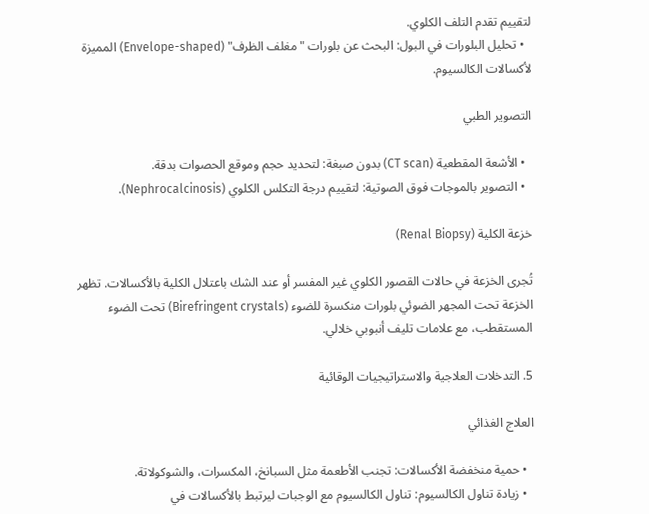لتقييم تقدم التلف الكلوي.
  • تحليل البلورات في البول: البحث عن بلورات "مغلف الظرف" (Envelope-shaped) المميزة لأكسالات الكالسيوم.

التصوير الطبي

  • الأشعة المقطعية (CT scan) بدون صبغة: لتحديد حجم وموقع الحصوات بدقة.
  • التصوير بالموجات فوق الصوتية: لتقييم درجة التكلس الكلوي (Nephrocalcinosis).

خزعة الكلية (Renal Biopsy)

تُجرى الخزعة في حالات القصور الكلوي غير المفسر أو عند الشك باعتلال الكلية بالأكسالات. تظهر الخزعة تحت المجهر الضوئي بلورات منكسرة للضوء (Birefringent crystals) تحت الضوء المستقطب، مع علامات تليف أنبوبي خلالي.

5. التدخلات العلاجية والاستراتيجيات الوقائية

العلاج الغذائي

  • حمية منخفضة الأكسالات: تجنب الأطعمة مثل السبانخ، المكسرات، والشوكولاتة.
  • زيادة تناول الكالسيوم: تناول الكالسيوم مع الوجبات ليرتبط بالأكسالات في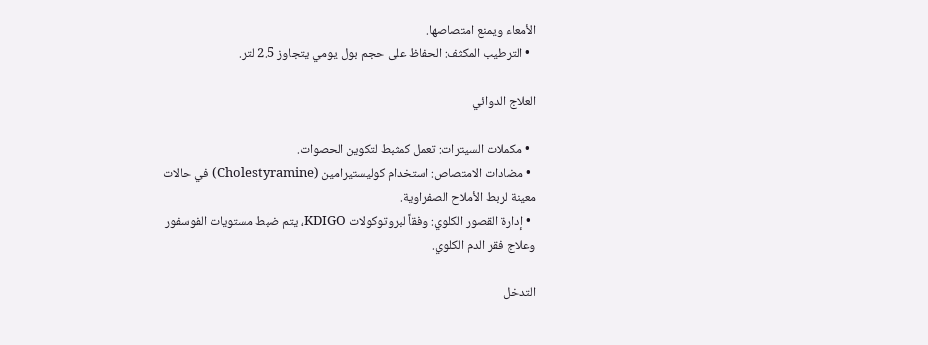الأمعاء ويمنع امتصاصها.
  • الترطيب المكثف: الحفاظ على حجم بول يومي يتجاوز 2.5 لتر.

العلاج الدوائي

  • مكملات السيترات: تعمل كمثبط لتكوين الحصوات.
  • مضادات الامتصاص: استخدام كوليستيرامين (Cholestyramine) في حالات معينة لربط الأملاح الصفراوية.
  • إدارة القصور الكلوي: وفقاً لبروتوكولات KDIGO، يتم ضبط مستويات الفوسفور وعلاج فقر الدم الكلوي.

التدخل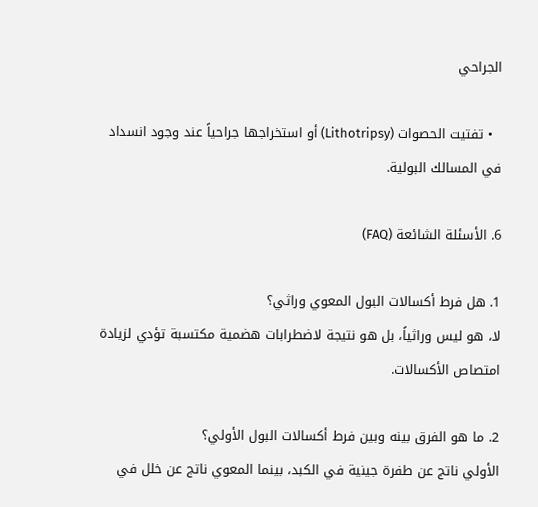الجراحي

  • تفتيت الحصوات (Lithotripsy) أو استخراجها جراحياً عند وجود انسداد في المسالك البولية.

6. الأسئلة الشائعة (FAQ)

1. هل فرط أكسالات البول المعوي وراثي؟
لا، هو ليس وراثياً، بل هو نتيجة لاضطرابات هضمية مكتسبة تؤدي لزيادة امتصاص الأكسالات.

2. ما هو الفرق بينه وبين فرط أكسالات البول الأولي؟
الأولي ناتج عن طفرة جينية في الكبد، بينما المعوي ناتج عن خلل في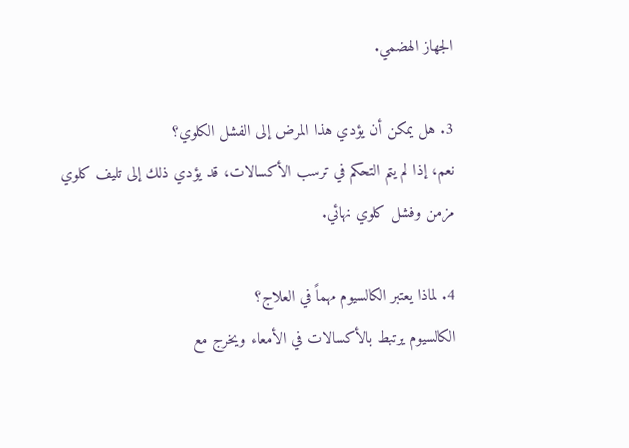الجهاز الهضمي.

3. هل يمكن أن يؤدي هذا المرض إلى الفشل الكلوي؟
نعم، إذا لم يتم التحكم في ترسب الأكسالات، قد يؤدي ذلك إلى تليف كلوي مزمن وفشل كلوي نهائي.

4. لماذا يعتبر الكالسيوم مهماً في العلاج؟
الكالسيوم يرتبط بالأكسالات في الأمعاء ويخرج مع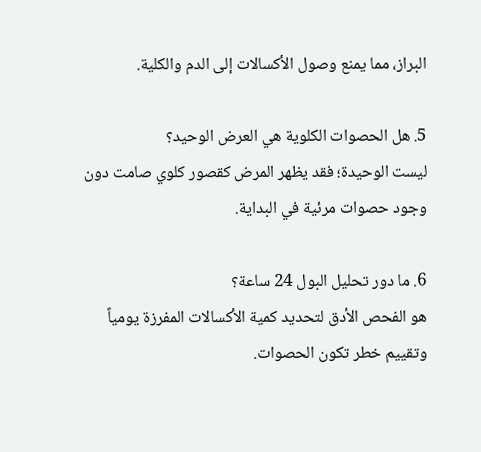البراز، مما يمنع وصول الأكسالات إلى الدم والكلية.

5. هل الحصوات الكلوية هي العرض الوحيد؟
ليست الوحيدة؛ فقد يظهر المرض كقصور كلوي صامت دون وجود حصوات مرئية في البداية.

6. ما دور تحليل البول 24 ساعة؟
هو الفحص الأدق لتحديد كمية الأكسالات المفرزة يومياً وتقييم خطر تكون الحصوات.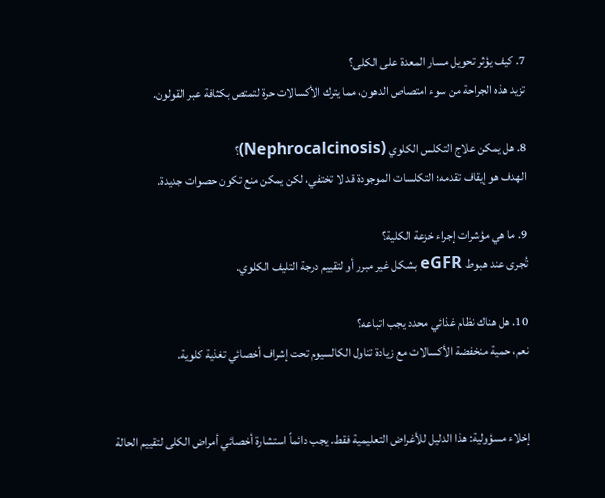7. كيف يؤثر تحويل مسار المعدة على الكلى؟
تزيد هذه الجراحة من سوء امتصاص الدهون، مما يترك الأكسالات حرة لتمتص بكثافة عبر القولون.

8. هل يمكن علاج التكلس الكلوي (Nephrocalcinosis)؟
الهدف هو إيقاف تقدمه؛ التكلسات الموجودة قد لا تختفي، لكن يمكن منع تكون حصوات جديدة.

9. ما هي مؤشرات إجراء خزعة الكلية؟
تُجرى عند هبوط eGFR بشكل غير مبرر أو لتقييم درجة التليف الكلوي.

10. هل هناك نظام غذائي محدد يجب اتباعه؟
نعم، حمية منخفضة الأكسالات مع زيادة تناول الكالسيوم تحت إشراف أخصائي تغذية كلوية.


إخلاء مسؤولية: هذا الدليل للأغراض التعليمية فقط. يجب دائماً استشارة أخصائي أمراض الكلى لتقييم الحالة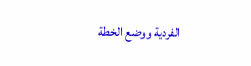الفردية ووضع الخطة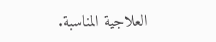العلاجية المناسبة.